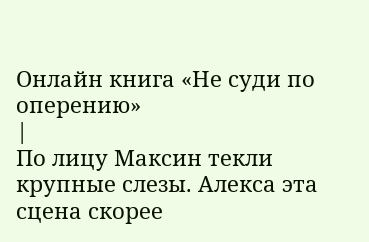Онлайн книга «Не суди по оперению»
|
По лицу Максин текли крупные слезы. Алекса эта сцена скорее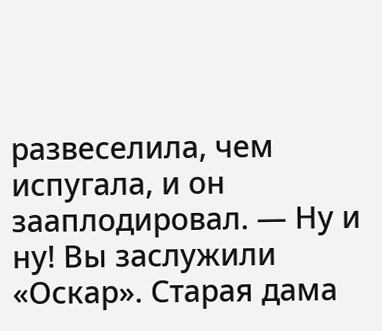развеселила, чем испугала, и он зааплодировал. — Ну и ну! Вы заслужили «Оскар». Старая дама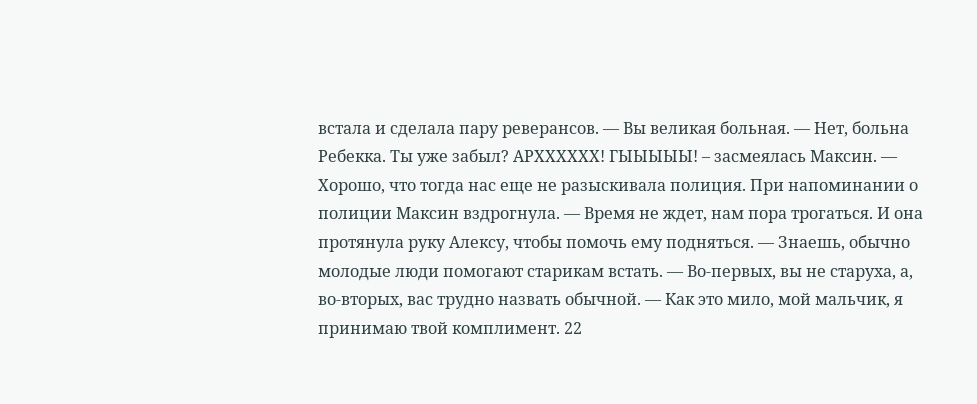встала и сделала пару реверансов. — Вы великая больная. — Нет, больна Ребекка. Ты уже забыл? АРХХХХХХ! ГЫЫЫЫЫ! – засмеялась Максин. — Хорошо, что тогда нас еще не разыскивала полиция. При напоминании о полиции Максин вздрогнула. — Время не ждет, нам пора трогаться. И она протянула руку Алексу, чтобы помочь ему подняться. — Знаешь, обычно молодые люди помогают старикам встать. — Во-первых, вы не старуха, а, во-вторых, вас трудно назвать обычной. — Как это мило, мой мальчик, я принимаю твой комплимент. 22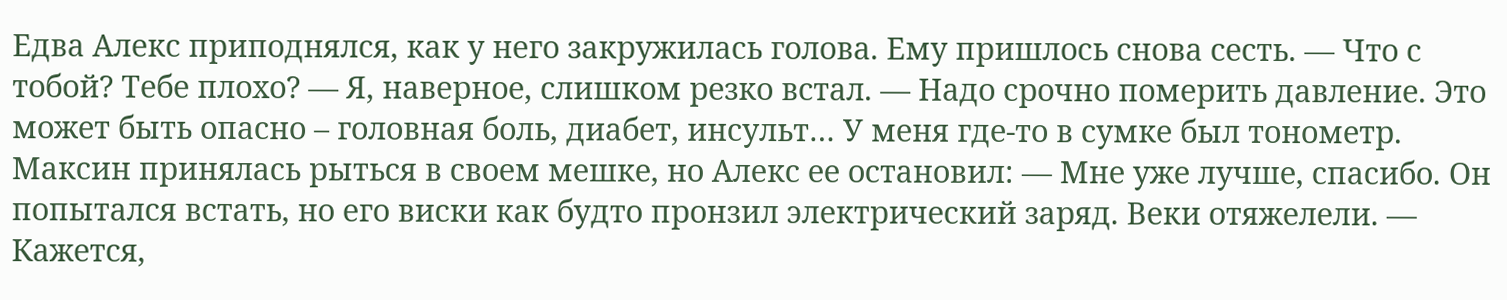Едва Алекс приподнялся, как у него закружилась голова. Ему пришлось снова сесть. — Что с тобой? Тебе плохо? — Я, наверное, слишком резко встал. — Надо срочно померить давление. Это может быть опасно – головная боль, диабет, инсульт… У меня где-то в сумке был тонометр. Максин принялась рыться в своем мешке, но Алекс ее остановил: — Мне уже лучше, спасибо. Он попытался встать, но его виски как будто пронзил электрический заряд. Веки отяжелели. — Кажется,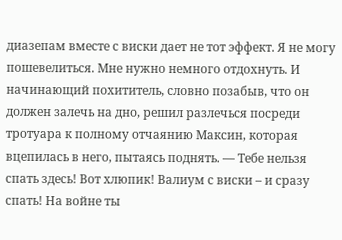диазепам вместе с виски дает не тот эффект. Я не могу пошевелиться. Мне нужно немного отдохнуть. И начинающий похититель, словно позабыв, что он должен залечь на дно, решил разлечься посреди тротуара к полному отчаянию Максин, которая вцепилась в него, пытаясь поднять. — Тебе нельзя спать здесь! Вот хлюпик! Валиум с виски – и сразу спать! На войне ты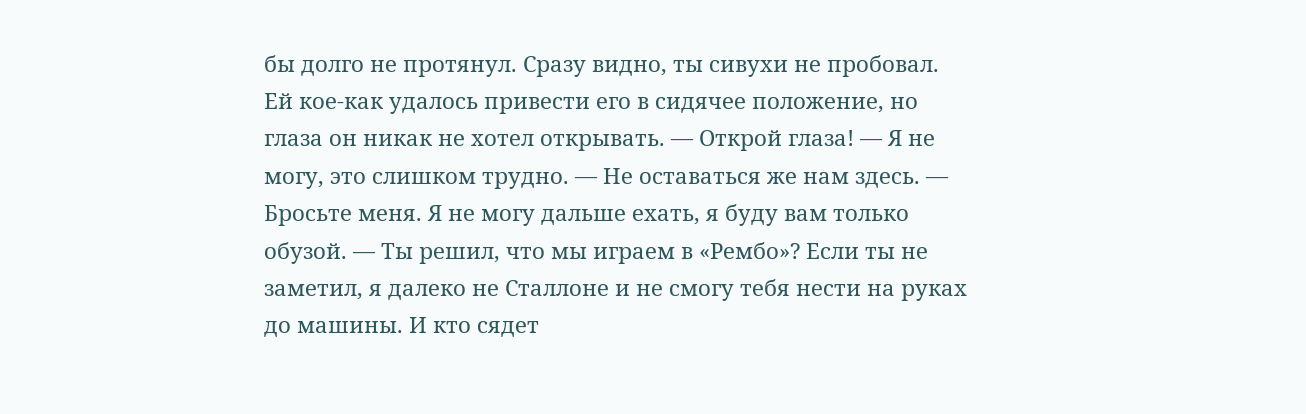бы долго не протянул. Сразу видно, ты сивухи не пробовал. Ей кое-как удалось привести его в сидячее положение, но глаза он никак не хотел открывать. — Открой глаза! — Я не могу, это слишком трудно. — Не оставаться же нам здесь. — Бросьте меня. Я не могу дальше ехать, я буду вам только обузой. — Ты решил, что мы играем в «Рембо»? Если ты не заметил, я далеко не Сталлоне и не смогу тебя нести на руках до машины. И кто сядет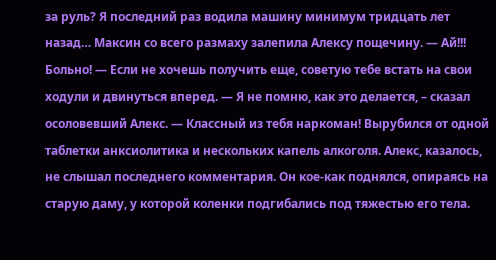за руль? Я последний раз водила машину минимум тридцать лет назад… Максин со всего размаху залепила Алексу пощечину. — Ай!!! Больно! — Если не хочешь получить еще, советую тебе встать на свои ходули и двинуться вперед. — Я не помню, как это делается, – сказал осоловевший Алекс. — Классный из тебя наркоман! Вырубился от одной таблетки анксиолитика и нескольких капель алкоголя. Алекс, казалось, не слышал последнего комментария. Он кое-как поднялся, опираясь на старую даму, у которой коленки подгибались под тяжестью его тела.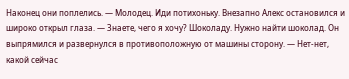Наконец они поплелись. — Молодец. Иди потихоньку. Внезапно Алекс остановился и широко открыл глаза. — Знаете, чего я хочу? Шоколаду. Нужно найти шоколад. Он выпрямился и развернулся в противоположную от машины сторону. — Нет-нет, какой сейчас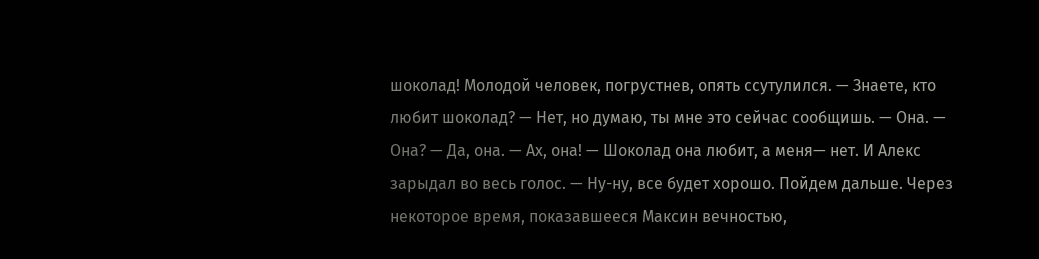шоколад! Молодой человек, погрустнев, опять ссутулился. — Знаете, кто любит шоколад? — Нет, но думаю, ты мне это сейчас сообщишь. — Она. — Она? — Да, она. — Ах, она! — Шоколад она любит, а меня— нет. И Алекс зарыдал во весь голос. — Ну-ну, все будет хорошо. Пойдем дальше. Через некоторое время, показавшееся Максин вечностью,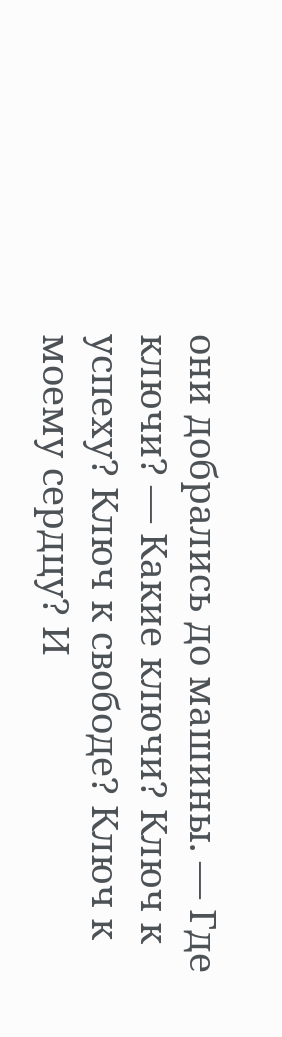они добрались до машины. — Где ключи? — Какие ключи? Ключ к успеху? Ключ к свободе? Ключ к моему сердцу? И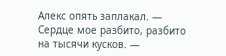Алекс опять заплакал. — Сердце мое разбито, разбито на тысячи кусков. —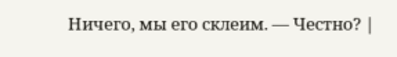Ничего, мы его склеим. — Честно? |